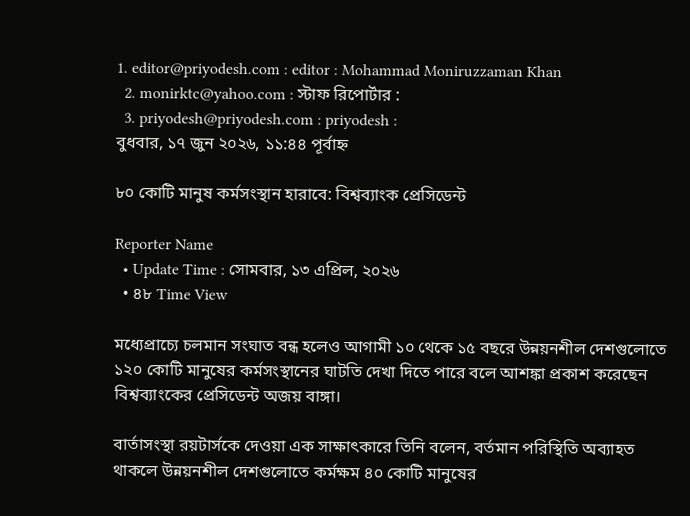1. editor@priyodesh.com : editor : Mohammad Moniruzzaman Khan
  2. monirktc@yahoo.com : স্টাফ রিপোর্টার :
  3. priyodesh@priyodesh.com : priyodesh :
বুধবার, ১৭ জুন ২০২৬, ১১:৪৪ পূর্বাহ্ন

৮০ কোটি মানুষ কর্মসংস্থান হারাবে: বিশ্বব্যাংক প্রেসিডেন্ট

Reporter Name
  • Update Time : সোমবার, ১৩ এপ্রিল, ২০২৬
  • ৪৮ Time View

মধ্যেপ্রাচ্যে চলমান সংঘাত বন্ধ হলেও আগামী ১০ থেকে ১৫ বছরে উন্নয়নশীল দেশগুলোতে ১২০ কোটি মানুষের কর্মসংস্থানের ঘাটতি দেখা দিতে পারে বলে আশঙ্কা প্রকাশ করেছেন বিশ্বব্যাংকের প্রেসিডেন্ট অজয় বাঙ্গা।

বার্তাসংস্থা রয়টার্সকে দেওয়া এক সাক্ষাৎকারে তিনি বলেন, বর্তমান পরিস্থিতি অব্যাহত থাকলে উন্নয়নশীল দেশগুলোতে কর্মক্ষম ৪০ কোটি মানুষের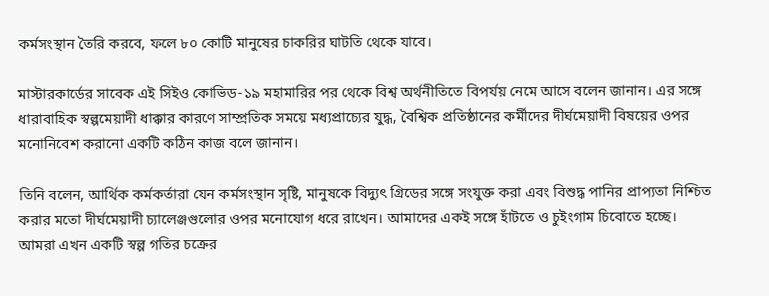কর্মসংস্থান তৈরি করবে, ফলে ৮০ কোটি মানুষের চাকরির ঘাটতি থেকে যাবে।

মাস্টারকার্ডের সাবেক এই সিইও কোভিড-১৯ মহামারির পর থেকে বিশ্ব অর্থনীতিতে বিপর্যয় নেমে আসে বলেন জানান। এর সঙ্গে ধারাবাহিক স্বল্পমেয়াদী ধাক্কার কারণে সাম্প্রতিক সময়ে মধ্যপ্রাচ্যের যুদ্ধ, বৈশ্বিক প্রতিষ্ঠানের কর্মীদের দীর্ঘমেয়াদী বিষয়ের ওপর মনোনিবেশ করানো একটি কঠিন কাজ বলে জানান।

তিনি বলেন, আর্থিক কর্মকর্তারা যেন কর্মসংস্থান সৃষ্টি, মানুষকে বিদ্যুৎ গ্রিডের সঙ্গে সংযুক্ত করা এবং বিশুদ্ধ পানির প্রাপ্যতা নিশ্চিত করার মতো দীর্ঘমেয়াদী চ্যালেঞ্জগুলোর ওপর মনোযোগ ধরে রাখেন। আমাদের একই সঙ্গে হাঁটতে ও চুইংগাম চিবোতে হচ্ছে। আমরা এখন একটি স্বল্প গতির চক্রের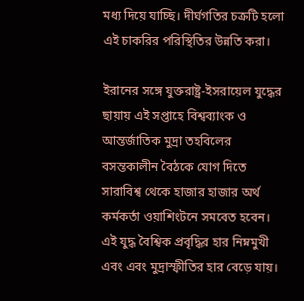মধ্য দিয়ে যাচ্ছি। দীর্ঘগতির চক্রটি হলো এই চাকরির পরিস্থিতির উন্নতি করা।

ইরানের সঙ্গে যুক্তরাষ্ট্র-ইসরায়েল যুদ্ধের ছায়ায় এই সপ্তাহে বিশ্বব্যাংক ও আন্তর্জাতিক মুদ্রা তহবিলের বসন্তকালীন বৈঠকে যোগ দিতে সারাবিশ্ব থেকে হাজার হাজার অর্থ কর্মকর্তা ওয়াশিংটনে সমবেত হবেন। এই যুদ্ধ বৈশ্বিক প্রবৃদ্ধির হার নিম্নমুখী এবং এবং মুদ্রাস্ফীতির হার বেড়ে যায়।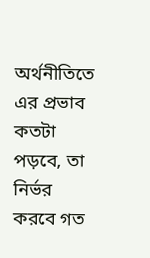অর্থনীতিতে এর প্রভাব কতটা পড়বে, তা নির্ভর করবে গত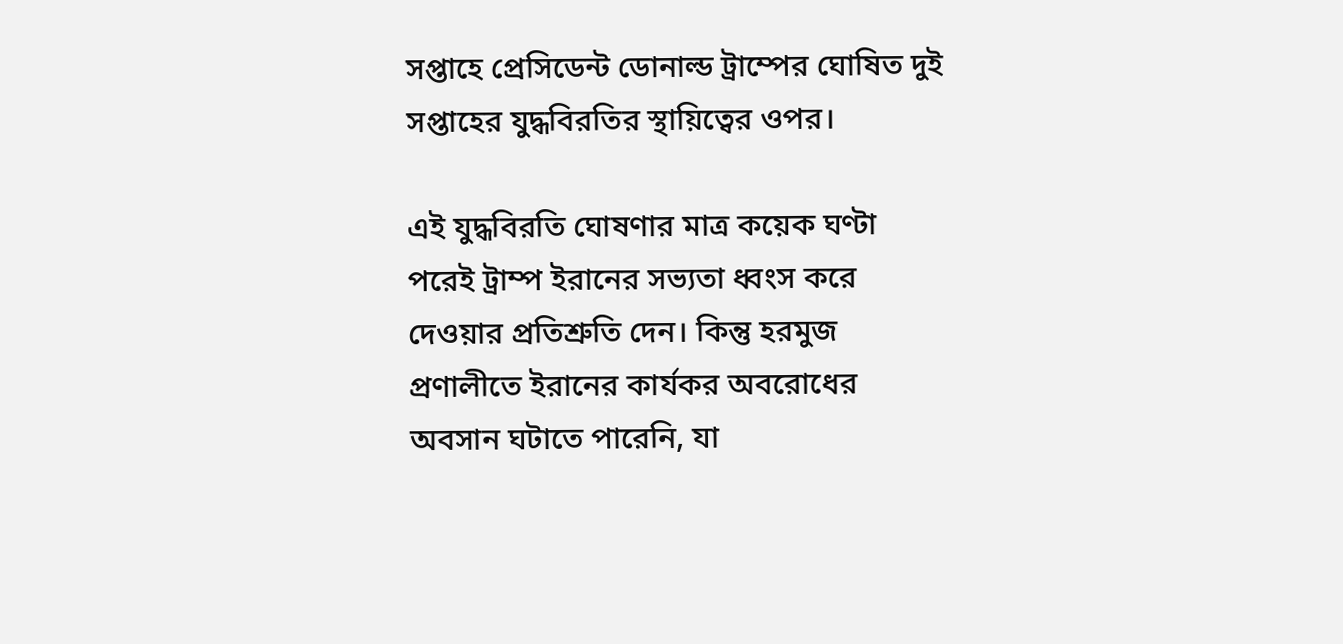সপ্তাহে প্রেসিডেন্ট ডোনাল্ড ট্রাম্পের ঘোষিত দুই সপ্তাহের যুদ্ধবিরতির স্থায়িত্বের ওপর।

এই যুদ্ধবিরতি ঘোষণার মাত্র কয়েক ঘণ্টা পরেই ট্রাম্প ইরানের সভ্যতা ধ্বংস করে দেওয়ার প্রতিশ্রুতি দেন। কিন্তু হরমুজ প্রণালীতে ইরানের কার্যকর অবরোধের অবসান ঘটাতে পারেনি, যা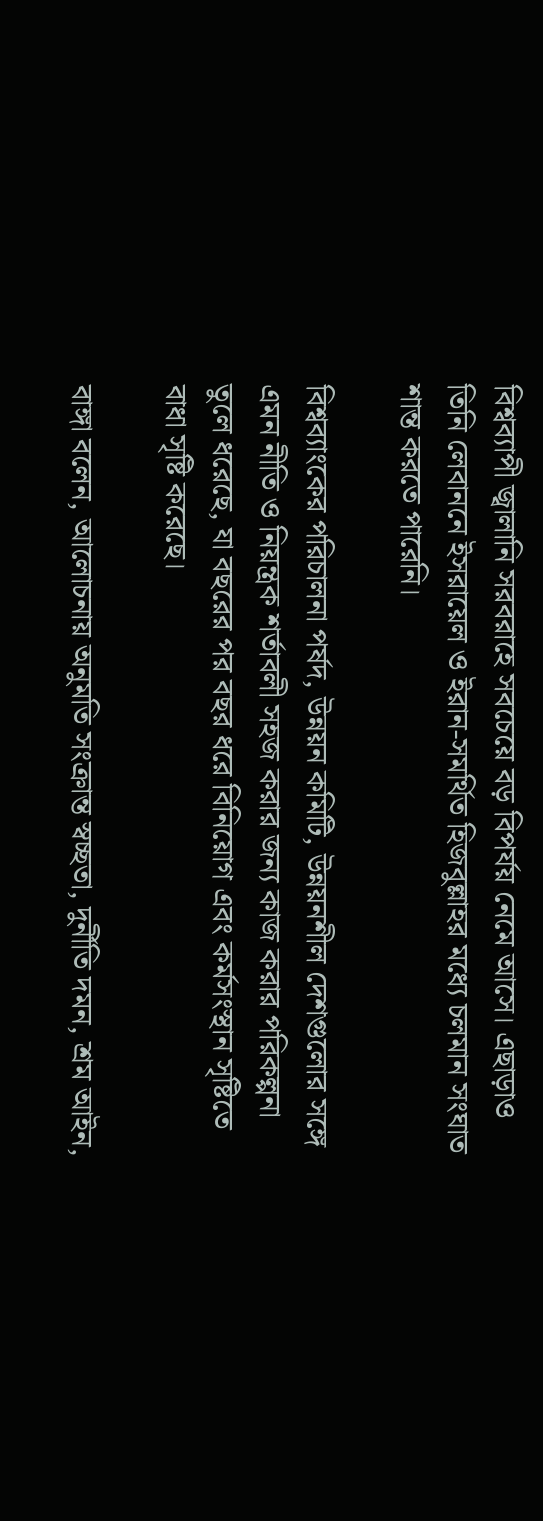বিশ্বব্যাপী জ্বালানি সরবরাহে সবচেয়ে বড় বিপর্যয় নেমে আসে। এছাড়াও তিনি লেবাননে ইসরায়েল ও ইরান-সমর্থিত হিজবুল্লাহর মধ্যে চলমান সংঘাত শান্ত করতে পারেনি।

বিশ্বব্যাংকের পরিচালনা পর্ষদ, উন্নয়ন কমিটি, উন্নয়নশীল দেশগুলোর সঙ্গে এমন নীতি ও নিয়ন্ত্রক শর্তাবলী সহজ করার জন্য কাজ করার পরিকল্পনা তুলে ধরেছে, যা বছরের পর বছর ধরে বিনিয়োগ এবং কর্মসংস্থান সৃষ্টিতে বাধা সৃষ্টি করেছে।

বাঙ্গা বলেন, আলোচনায় অনুমতি সংক্রান্ত স্বচ্ছতা, দুর্নীতি দমন, শ্রম আইন,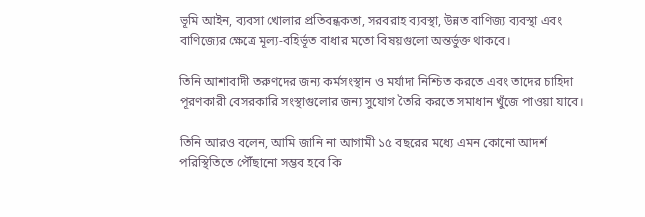ভূমি আইন, ব্যবসা খোলার প্রতিবন্ধকতা, সরবরাহ ব্যবস্থা, উন্নত বাণিজ্য ব্যবস্থা এবং বাণিজ্যের ক্ষেত্রে মূল্য-বহির্ভূত বাধার মতো বিষয়গুলো অন্তর্ভুক্ত থাকবে।

তিনি আশাবাদী তরুণদের জন্য কর্মসংস্থান ও মর্যাদা নিশ্চিত করতে এবং তাদের চাহিদা পূরণকারী বেসরকারি সংস্থাগুলোর জন্য সুযোগ তৈরি করতে সমাধান খুঁজে পাওয়া যাবে।

তিনি আরও বলেন, আমি জানি না আগামী ১৫ বছরের মধ্যে এমন কোনো আদর্শ পরিস্থিতিতে পৌঁছানো সম্ভব হবে কি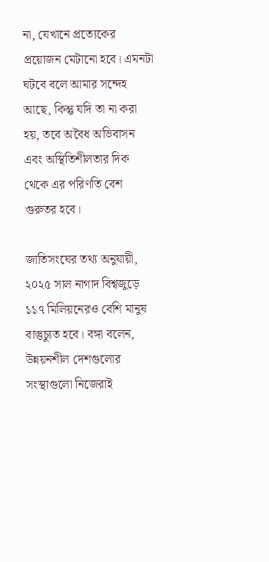না, যেখানে প্রত্যেকের প্রয়োজন মেটানো হবে। এমনটা ঘটবে বলে আমার সন্দেহ আছে, কিন্তু যদি তা না করা হয়, তবে অবৈধ অভিবাসন এবং অস্থিতিশীলতার দিক থেকে এর পরিণতি বেশ গুরুতর হবে।

জাতিসংঘের তথ্য অনুযায়ী, ২০২৫ সাল নাগাদ বিশ্বজুড়ে ১১৭ মিলিয়নেরও বেশি মানুষ বাস্তুচ্যুত হবে। বঙ্গা বলেন, উন্নয়নশীল দেশগুলোর সংস্থাগুলো নিজেরাই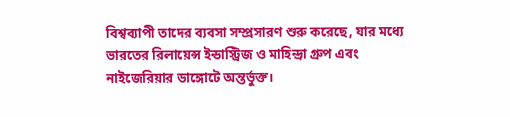বিশ্বব্যাপী তাদের ব্যবসা সম্প্রসারণ শুরু করেছে, যার মধ্যে ভারতের রিলায়েন্স ইন্ডাস্ট্রিজ ও মাহিন্দ্রা গ্রুপ এবং নাইজেরিয়ার ডাঙ্গোটে অন্তর্ভুক্ত।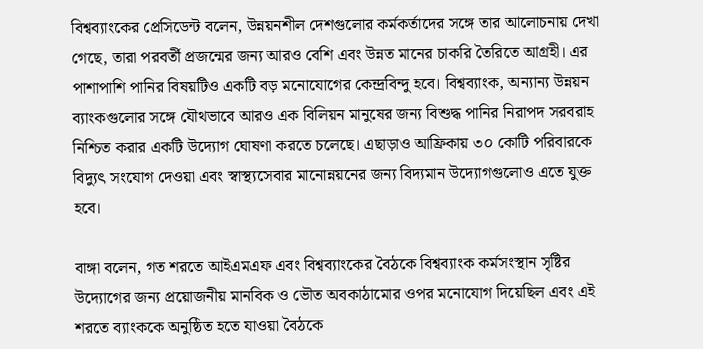বিশ্বব্যাংকের প্রেসিডেন্ট বলেন, উন্নয়নশীল দেশগুলোর কর্মকর্তাদের সঙ্গে তার আলোচনায় দেখা গেছে, তারা পরবর্তী প্রজন্মের জন্য আরও বেশি এবং উন্নত মানের চাকরি তৈরিতে আগ্রহী। এর পাশাপাশি পানির বিষয়টিও একটি বড় মনোযোগের কেন্দ্রবিন্দু হবে। বিশ্বব্যাংক, অন্যান্য উন্নয়ন ব্যাংকগুলোর সঙ্গে যৌথভাবে আরও এক বিলিয়ন মানুষের জন্য বিশুদ্ধ পানির নিরাপদ সরবরাহ নিশ্চিত করার একটি উদ্যোগ ঘোষণা করতে চলেছে। এছাড়াও আফ্রিকায় ৩০ কোটি পরিবারকে বিদ্যুৎ সংযোগ দেওয়া এবং স্বাস্থ্যসেবার মানোন্নয়নের জন্য বিদ্যমান উদ্যোগগুলোও এতে যুক্ত হবে।

বাঙ্গা বলেন, গত শরতে আইএমএফ এবং বিশ্বব্যাংকের বৈঠকে বিশ্বব্যাংক কর্মসংস্থান সৃষ্টির উদ্যোগের জন্য প্রয়োজনীয় মানবিক ও ভৌত অবকাঠামোর ওপর মনোযোগ দিয়েছিল এবং এই শরতে ব্যাংককে অনুষ্ঠিত হতে যাওয়া বৈঠকে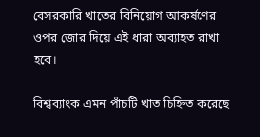বেসরকারি খাতের বিনিয়োগ আকর্ষণের ওপর জোর দিয়ে এই ধারা অব্যাহত রাখা হবে।

বিশ্বব্যাংক এমন পাঁচটি খাত চিহ্নিত করেছে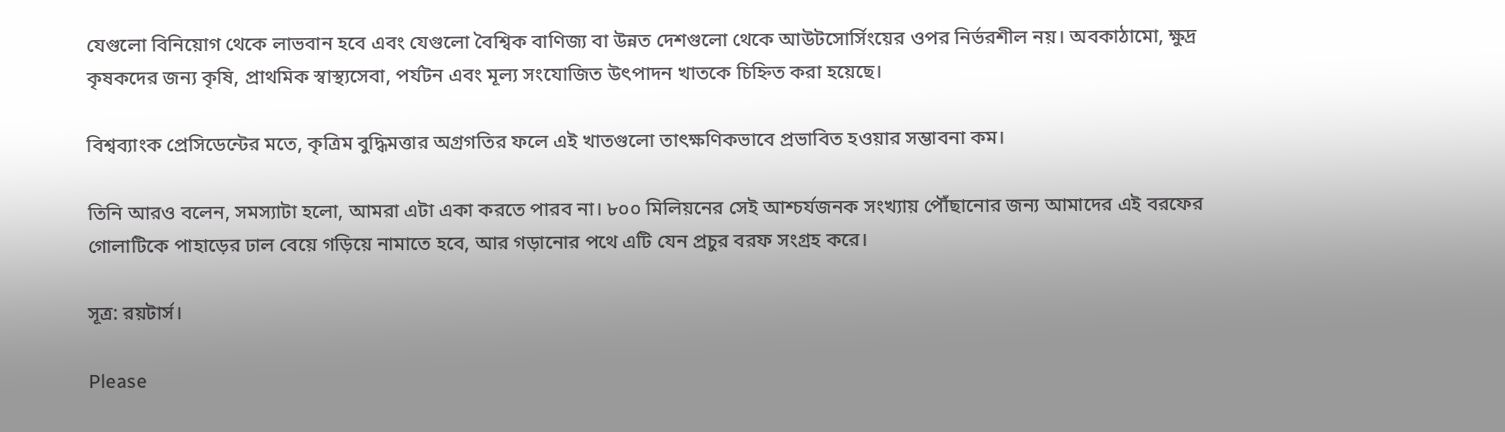যেগুলো বিনিয়োগ থেকে লাভবান হবে এবং যেগুলো বৈশ্বিক বাণিজ্য বা উন্নত দেশগুলো থেকে আউটসোর্সিংয়ের ওপর নির্ভরশীল নয়। অবকাঠামো, ক্ষুদ্র কৃষকদের জন্য কৃষি, প্রাথমিক স্বাস্থ্যসেবা, পর্যটন এবং মূল্য সংযোজিত উৎপাদন খাতকে চিহ্নিত করা হয়েছে।

বিশ্বব্যাংক প্রেসিডেন্টের মতে, কৃত্রিম বুদ্ধিমত্তার অগ্রগতির ফলে এই খাতগুলো তাৎক্ষণিকভাবে প্রভাবিত হওয়ার সম্ভাবনা কম।

তিনি আরও বলেন, সমস্যাটা হলো, আমরা এটা একা করতে পারব না। ৮০০ মিলিয়নের সেই আশ্চর্যজনক সংখ্যায় পৌঁছানোর জন্য আমাদের এই বরফের গোলাটিকে পাহাড়ের ঢাল বেয়ে গড়িয়ে নামাতে হবে, আর গড়ানোর পথে এটি যেন প্রচুর বরফ সংগ্রহ করে।

সূত্র: রয়টার্স।

Please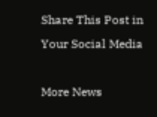Share This Post in Your Social Media

More News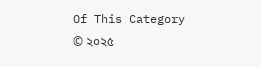Of This Category
© ২০২৫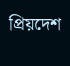প্রিয়দেশ